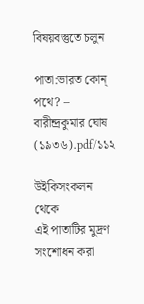বিষয়বস্তুতে চলুন

পাতা:ভারত কোন্‌ পথে? – বারীন্দ্রকুমার ঘোষ (১৯৩৬).pdf/১১২

উইকিসংকলন থেকে
এই পাতাটির মুদ্রণ সংশোধন করা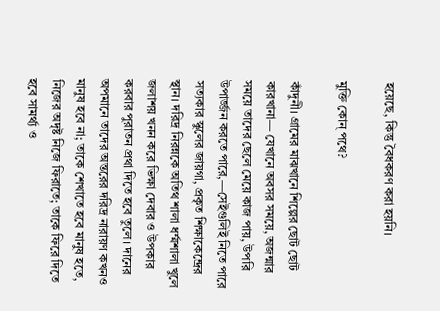হয়েছে, কিন্তু বৈধকরণ করা হয়নি।

মুক্তি কোন্ পথে?

কাঁদুনী। গ্রামের মাঝখানে শিল্পের ছোট ছোট কারখানা— যেখানে অবসর সময়ে, অজন্মার সময়ে তাদের ছেলে মেয়ে কাজ পায়, উপরি উপার্জ্জন করতে পারে,—সেইগুলিই নিতে পারে সত্যকার স্কুলের জায়গা, প্রকৃত শিক্ষাকেন্দ্রের স্থান। দরিদ্র নিরন্নকে অতিথ শালা ধর্ম্মশালা খুলে জলাশয় খনন করে ভিক্ষা দেবার ও উপকার করবার পুরাতন প্রথা দিতে হবে তুলে। দানের অপমানে তাদের অন্তরের দরিদ্র নারায়ণ কখনও মানুষ হবে না; তাকে শেখাতে হবে মানুষ হতে, নিজের অদৃষ্ট নিজে ফিরাতে; তাকে ফিরে দিতে হবে সামর্থ্য ও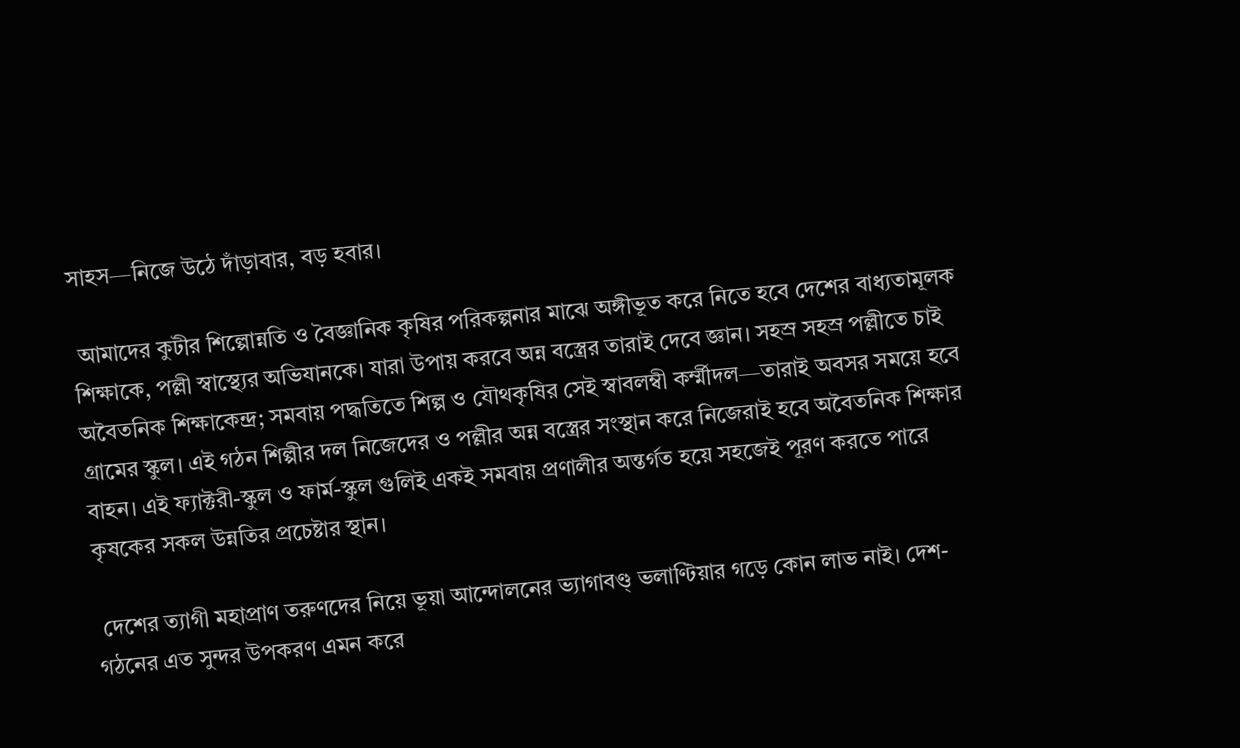সাহস—নিজে উঠে দাঁড়াবার, বড় হবার।

 আমাদের কুটীর শিল্পোন্নতি ও বৈজ্ঞানিক কৃষির পরিকল্পনার মাঝে অঙ্গীভূত করে নিতে হবে দেশের বাধ্যতামূলক শিক্ষাকে, পল্লী স্বাস্থ্যের অভিযানকে। যারা উপায় করবে অন্ন বস্ত্রের তারাই দেবে জ্ঞান। সহস্র সহস্র পল্লীতে চাই অবৈতনিক শিক্ষাকেন্দ্র; সমবায় পদ্ধতিতে শিল্প ও যৌথকৃষির সেই স্বাবলম্বী কর্ম্মীদল—তারাই অবসর সময়ে হবে গ্রামের স্কুল। এই গঠন শিল্পীর দল নিজেদের ও পল্লীর অন্ন বস্ত্রের সংস্থান করে নিজেরাই হবে অবৈতনিক শিক্ষার বাহন। এই ফ্যাক্টরী-স্কুল ও ফার্ম-স্কুল গুলিই একই সমবায় প্রণালীর অন্তর্গত হয়ে সহজেই পূরণ করতে পারে কৃষকের সকল উন্নতির প্রচেষ্টার স্থান।

 দেশের ত্যাগী মহাপ্রাণ তরুণদের নিয়ে ভূয়া আন্দোলনের ভ্যাগাবণ্ড্ ভলাণ্টিয়ার গড়ে কোন লাভ নাই। দেশ-গঠনের এত সুন্দর উপকরণ এমন করে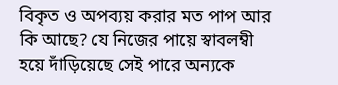বিকৃত ও অপব্যয় করার মত পাপ আর কি আছে? যে নিজের পায়ে স্বাবলম্বী হয়ে দাঁড়িয়েছে সেই পারে অন্যকে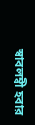স্বাবলম্বী হবার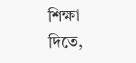শিক্ষা দিতে,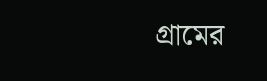গ্রামের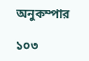অনুকম্পার

১০৩